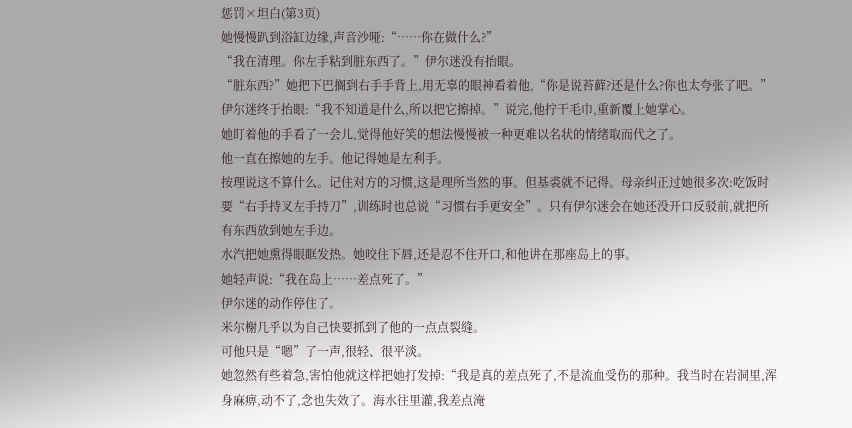惩罚×坦白(第3页)
她慢慢趴到浴缸边缘,声音沙哑:“……你在做什么?”
“我在清理。你左手粘到脏东西了。”伊尔迷没有抬眼。
“脏东西?”她把下巴搁到右手手背上,用无辜的眼神看着他,“你是说苔藓?还是什么?你也太夸张了吧。”
伊尔迷终于抬眼:“我不知道是什么,所以把它擦掉。”说完,他拧干毛巾,重新覆上她掌心。
她盯着他的手看了一会儿,觉得他好笑的想法慢慢被一种更难以名状的情绪取而代之了。
他一直在擦她的左手。他记得她是左利手。
按理说这不算什么。记住对方的习惯,这是理所当然的事。但基裘就不记得。母亲纠正过她很多次:吃饭时要“右手持叉左手持刀”,训练时也总说“习惯右手更安全”。只有伊尔迷会在她还没开口反驳前,就把所有东西放到她左手边。
水汽把她熏得眼眶发热。她咬住下唇,还是忍不住开口,和他讲在那座岛上的事。
她轻声说:“我在岛上……差点死了。”
伊尔迷的动作停住了。
米尔榭几乎以为自己快要抓到了他的一点点裂缝。
可他只是“嗯”了一声,很轻、很平淡。
她忽然有些着急,害怕他就这样把她打发掉:“我是真的差点死了,不是流血受伤的那种。我当时在岩洞里,浑身麻痹,动不了,念也失效了。海水往里灌,我差点淹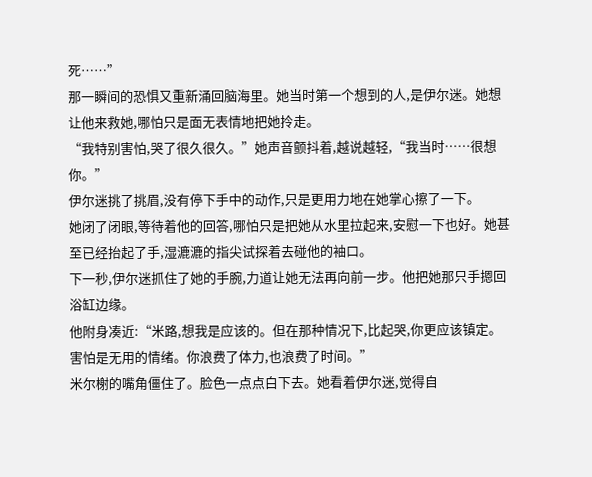死……”
那一瞬间的恐惧又重新涌回脑海里。她当时第一个想到的人,是伊尔迷。她想让他来救她,哪怕只是面无表情地把她拎走。
“我特别害怕,哭了很久很久。”她声音颤抖着,越说越轻,“我当时……很想你。”
伊尔迷挑了挑眉,没有停下手中的动作,只是更用力地在她掌心擦了一下。
她闭了闭眼,等待着他的回答,哪怕只是把她从水里拉起来,安慰一下也好。她甚至已经抬起了手,湿漉漉的指尖试探着去碰他的袖口。
下一秒,伊尔迷抓住了她的手腕,力道让她无法再向前一步。他把她那只手摁回浴缸边缘。
他附身凑近:“米路,想我是应该的。但在那种情况下,比起哭,你更应该镇定。害怕是无用的情绪。你浪费了体力,也浪费了时间。”
米尔榭的嘴角僵住了。脸色一点点白下去。她看着伊尔迷,觉得自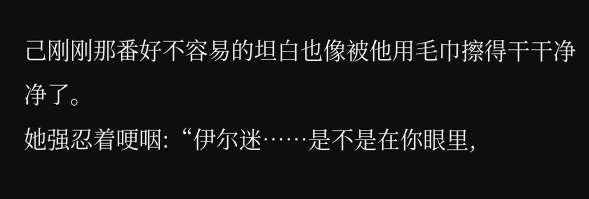己刚刚那番好不容易的坦白也像被他用毛巾擦得干干净净了。
她强忍着哽咽:“伊尔迷……是不是在你眼里,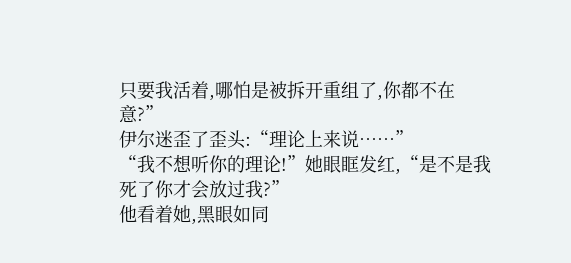只要我活着,哪怕是被拆开重组了,你都不在意?”
伊尔迷歪了歪头:“理论上来说……”
“我不想听你的理论!”她眼眶发红,“是不是我死了你才会放过我?”
他看着她,黑眼如同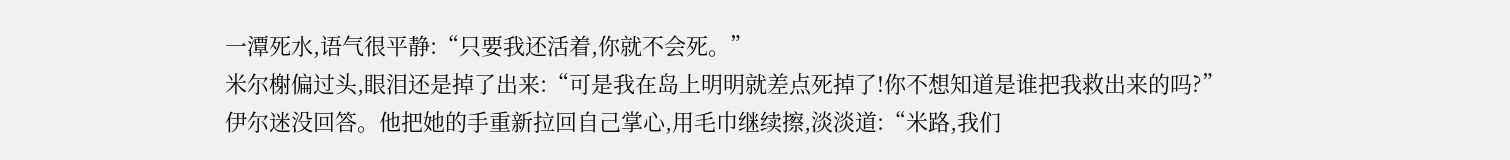一潭死水,语气很平静:“只要我还活着,你就不会死。”
米尔榭偏过头,眼泪还是掉了出来:“可是我在岛上明明就差点死掉了!你不想知道是谁把我救出来的吗?”
伊尔迷没回答。他把她的手重新拉回自己掌心,用毛巾继续擦,淡淡道:“米路,我们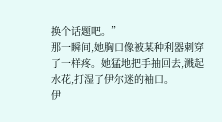换个话题吧。”
那一瞬间,她胸口像被某种利器刺穿了一样疼。她猛地把手抽回去,溅起水花,打湿了伊尔迷的袖口。
伊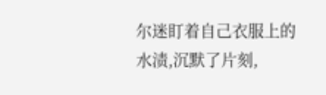尔迷盯着自己衣服上的水渍,沉默了片刻,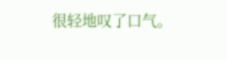很轻地叹了口气。